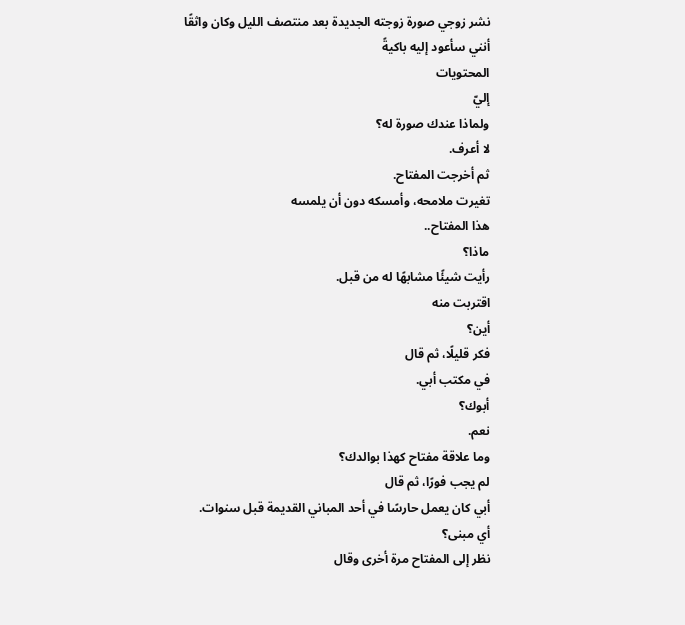نشر زوجي صورة زوجته الجديدة بعد منتصف الليل وكان واثقًا أنني سأعود إليه باكيةً
المحتويات
إليّ
ولماذا عندك صورة له؟
لا أعرف.
ثم أخرجت المفتاح.
تغيرت ملامحه، وأمسكه دون أن يلمسه
هذا المفتاح..
ماذا؟
رأيت شيئًا مشابهًا له من قبل.
اقتربت منه
أين؟
فكر قليلًا، ثم قال
في مكتب أبي.
أبوك؟
نعم.
وما علاقة مفتاح كهذا بوالدك؟
لم يجب فورًا، ثم قال
أبي كان يعمل حارسًا في أحد المباني القديمة قبل سنوات.
أي مبنى؟
نظر إلى المفتاح مرة أخرى وقال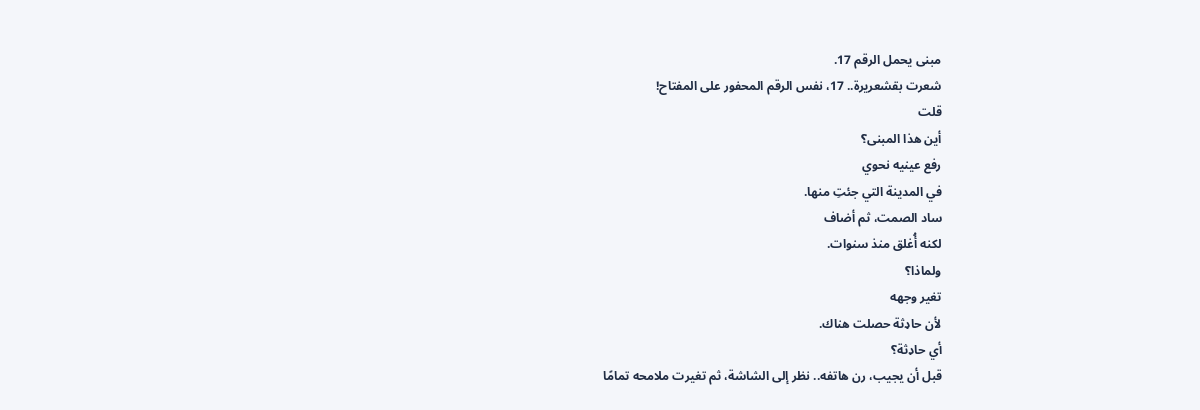مبنى يحمل الرقم 17.
شعرت بقشعريرة.. 17، نفس الرقم المحفور على المفتاح!
قلت
أين هذا المبنى؟
رفع عينيه نحوي
في المدينة التي جئتِ منها.
ساد الصمت، ثم أضاف
لكنه أُغلق منذ سنوات.
ولماذا؟
تغير وجهه
لأن حاډثة حصلت هناك.
أي حاډثة؟
قبل أن يجيب، رن هاتفه.. نظر إلى الشاشة، ثم تغيرت ملامحه تمامًا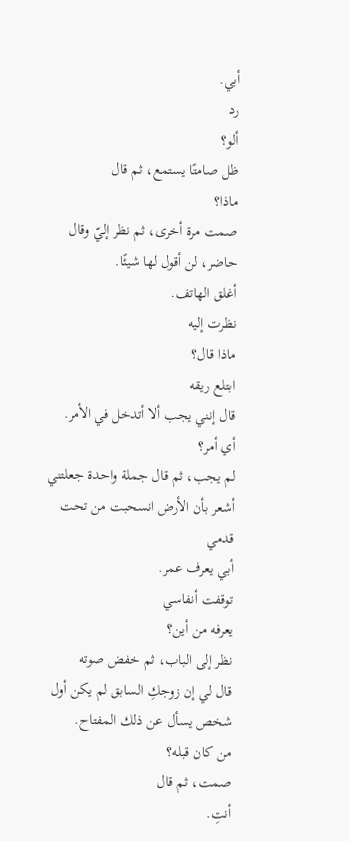أبي.
رد
ألو؟
ظل صامتًا يستمع، ثم قال
ماذا؟
صمت مرة أخرى، ثم نظر إليّ وقال
حاضر، لن أقول لها شيئًا.
أغلق الهاتف.
نظرت إليه
ماذا قال؟
ابتلع ريقه
قال إنني يجب ألا أتدخل في الأمر.
أي أمر؟
لم يجب، ثم قال جملة واحدة جعلتني أشعر بأن الأرض انسحبت من تحت قدمي
أبي يعرف عمر.
توقفت أنفاسي
يعرفه من أين؟
نظر إلى الباب، ثم خفض صوته
قال لي إن زوجكِ السابق لم يكن أول شخص يسأل عن ذلك المفتاح.
من كان قبله؟
صمت، ثم قال
أنتِ.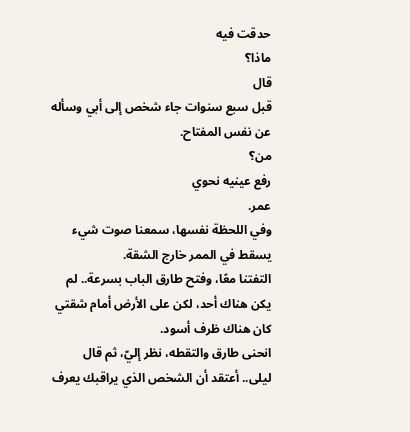حدقت فيه
ماذا؟
قال
قبل سبع سنوات جاء شخص إلى أبي وسأله عن نفس المفتاح.
من؟
رفع عينيه نحوي
عمر.
وفي اللحظة نفسها، سمعنا صوت شيء يسقط في الممر خارج الشقة.
التفتنا معًا، وفتح طارق الباب بسرعة.. لم يكن هناك أحد، لكن على الأرض أمام شقتي كان هناك ظرف أسود.
انحنى طارق والتقطه، نظر إليّ، ثم قال
ليلى.. أعتقد أن الشخص الذي يراقبك يعرف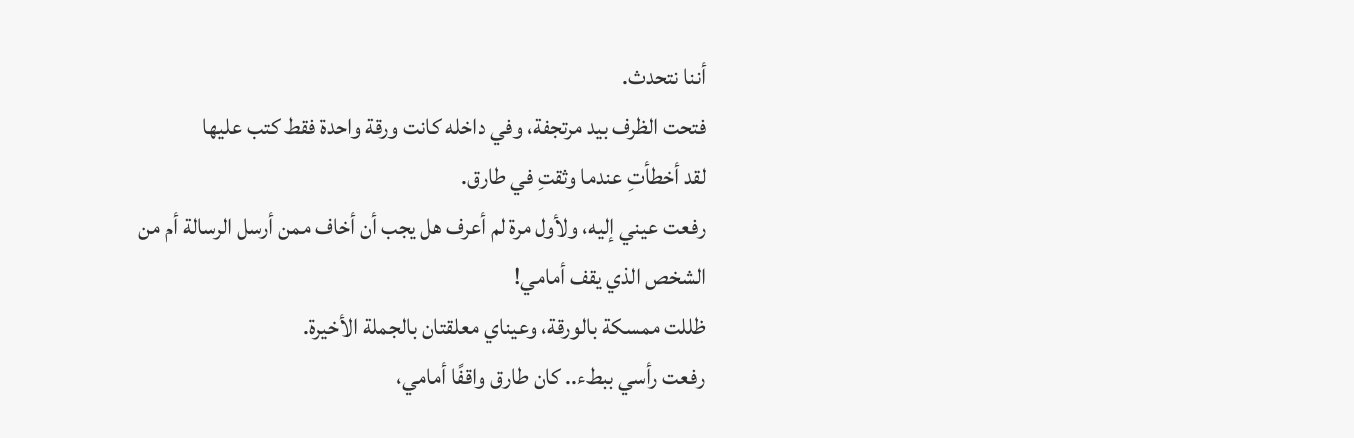أننا نتحدث.
فتحت الظرف بيد مرتجفة، وفي داخله كانت ورقة واحدة فقط كتب عليها
لقد أخطأتِ عندما وثقتِ في طارق.
رفعت عيني إليه، ولأول مرة لم أعرف هل يجب أن أخاف ممن أرسل الرسالة أم من الشخص الذي يقف أمامي!
ظللت ممسكة بالورقة، وعيناي معلقتان بالجملة الأخيرة.
رفعت رأسي ببطء.. كان طارق واقفًا أمامي،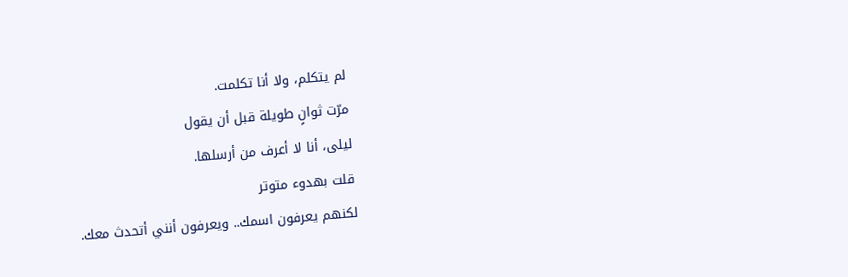لم يتكلم، ولا أنا تكلمت.
مرّت ثوانٍ طويلة قبل أن يقول
ليلى، أنا لا أعرف من أرسلها.
قلت بهدوء متوتر
لكنهم يعرفون اسمك.. ويعرفون أنني أتحدث معك.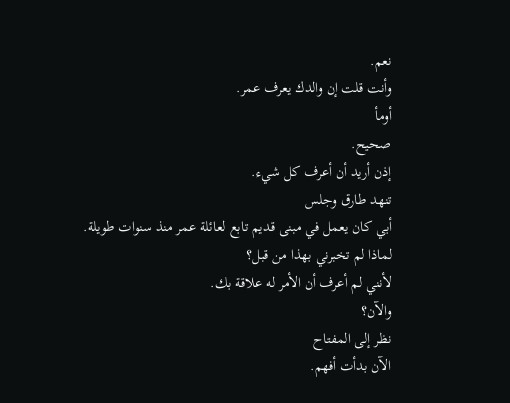نعم.
وأنت قلت إن والدك يعرف عمر.
أومأ
صحيح.
إذن أريد أن أعرف كل شيء.
تنهد طارق وجلس
أبي كان يعمل في مبنى قديم تابع لعائلة عمر منذ سنوات طويلة.
لماذا لم تخبرني بهذا من قبل؟
لأنني لم أعرف أن الأمر له علاقة بك.
والآن؟
نظر إلى المفتاح
الآن بدأت أفهم.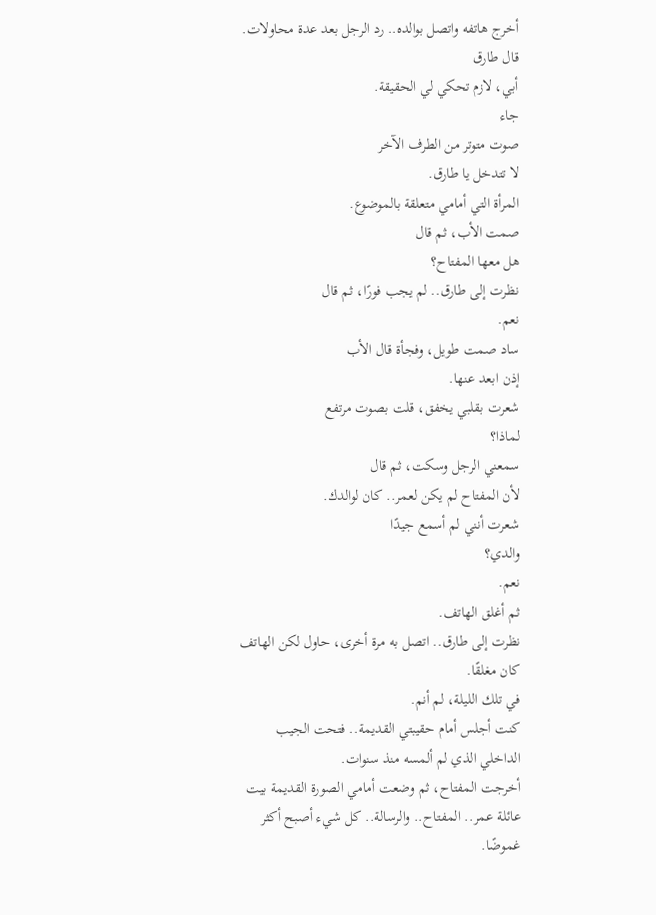أخرج هاتفه واتصل بوالده.. رد الرجل بعد عدة محاولات.
قال طارق
أبي، لازم تحكي لي الحقيقة.
جاء
صوت متوتر من الطرف الآخر
لا تتدخل يا طارق.
المرأة التي أمامي متعلقة بالموضوع.
صمت الأب، ثم قال
هل معها المفتاح؟
نظرت إلى طارق.. لم يجب فورًا، ثم قال
نعم.
ساد صمت طويل، وفجأة قال الأب
إذن ابعد عنها.
شعرت بقلبي يخفق، قلت بصوت مرتفع
لماذا؟
سمعني الرجل وسكت، ثم قال
لأن المفتاح لم يكن لعمر.. كان لوالدك.
شعرت أنني لم أسمع جيدًا
والدي؟
نعم.
ثم أغلق الهاتف.
نظرت إلى طارق.. اتصل به مرة أخرى، حاول لكن الهاتف كان مغلقًا.
في تلك الليلة، لم أنم.
كنت أجلس أمام حقيبتي القديمة.. فتحت الجيب الداخلي الذي لم ألمسه منذ سنوات.
أخرجت المفتاح، ثم وضعت أمامي الصورة القديمة بيت عائلة عمر.. المفتاح.. والرسالة.. كل شيء أصبح أكثر غموضًا.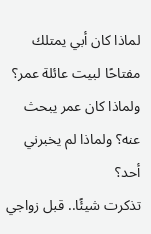لماذا كان أبي يمتلك مفتاحًا لبيت عائلة عمر؟ ولماذا كان عمر يبحث عنه؟ ولماذا لم يخبرني أحد؟
تذكرت شيئًا.. قبل زواجي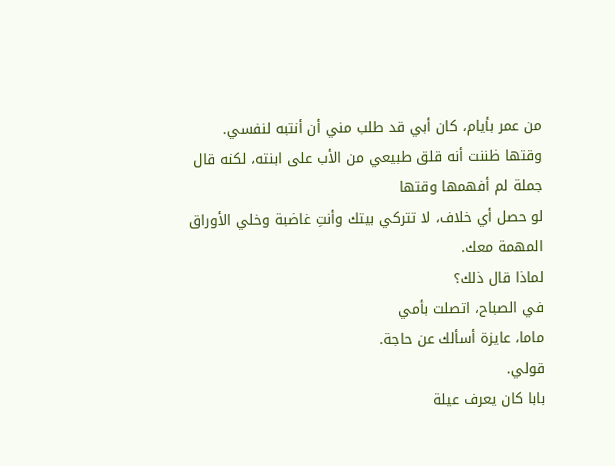من عمر بأيام، كان أبي قد طلب مني أن أنتبه لنفسي.
وقتها ظننت أنه قلق طبيعي من الأب على ابنته، لكنه قال جملة لم أفهمها وقتها
لو حصل أي خلاف، لا تتركي بيتك وأنتِ غاضبة وخلي الأوراق المهمة معك.
لماذا قال ذلك؟
في الصباح، اتصلت بأمي
ماما، عايزة أسألك عن حاجة.
قولي.
بابا كان يعرف عيلة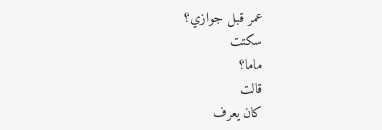عمر قبل جوازي؟
سكتت
ماما؟
قالت
كان يعرف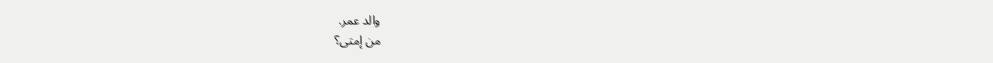والد عمر.
من إمتى؟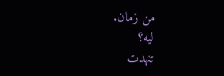من زمان.
ليه؟
تنهدت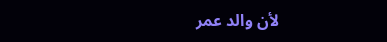لأن والد عمر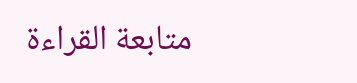متابعة القراءة